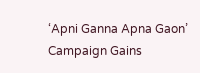‘Apni Ganna Apna Gaon’ Campaign Gains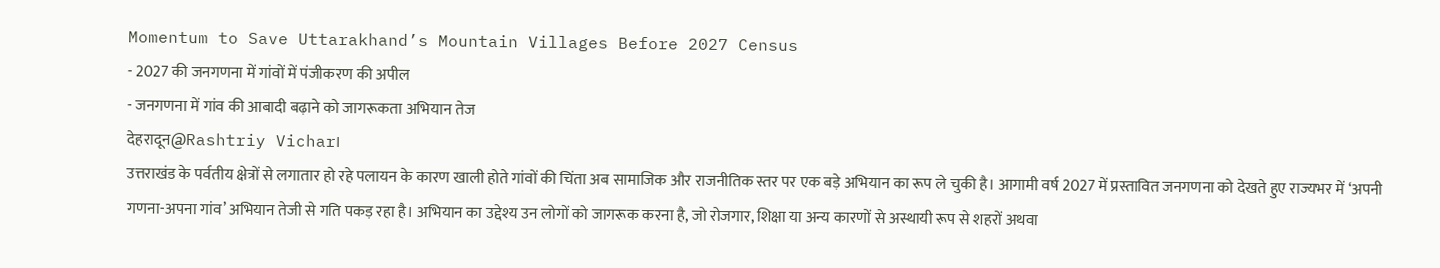Momentum to Save Uttarakhand’s Mountain Villages Before 2027 Census
- 2027 की जनगणना में गांवों में पंजीकरण की अपील
- जनगणना में गांव की आबादी बढ़ाने को जागरूकता अभियान तेज
देहरादून@Rashtriy Vichar।
उत्तराखंड के पर्वतीय क्षेत्रों से लगातार हो रहे पलायन के कारण खाली होते गांवों की चिंता अब सामाजिक और राजनीतिक स्तर पर एक बड़े अभियान का रूप ले चुकी है। आगामी वर्ष 2027 में प्रस्तावित जनगणना को देखते हुए राज्यभर में ‘अपनी गणना-अपना गांव’ अभियान तेजी से गति पकड़ रहा है। अभियान का उद्देश्य उन लोगों को जागरूक करना है, जो रोजगार, शिक्षा या अन्य कारणों से अस्थायी रूप से शहरों अथवा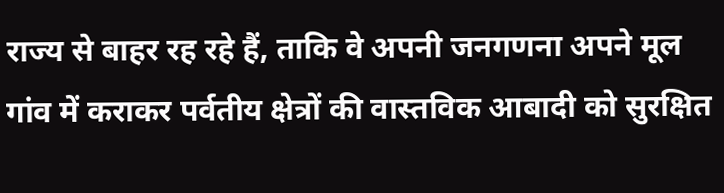राज्य से बाहर रह रहे हैं, ताकि वे अपनी जनगणना अपने मूल गांव में कराकर पर्वतीय क्षेत्रों की वास्तविक आबादी को सुरक्षित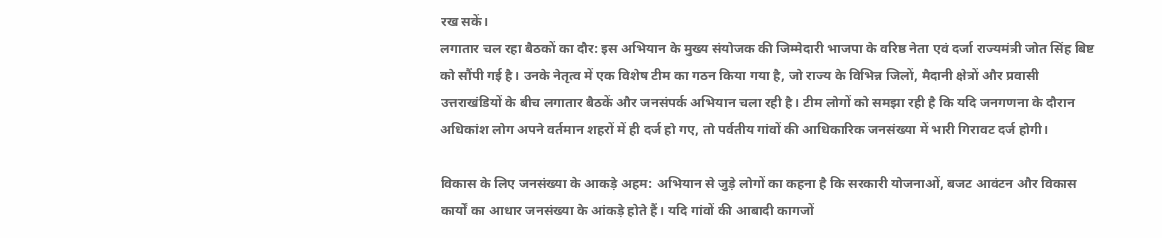रख सकें।
लगातार चल रहा बैठकों का दौर: इस अभियान के मुख्य संयोजक की जिम्मेदारी भाजपा के वरिष्ठ नेता एवं दर्जा राज्यमंत्री जोत सिंह बिष्ट को सौंपी गई है। उनके नेतृत्व में एक विशेष टीम का गठन किया गया है, जो राज्य के विभिन्न जिलों, मैदानी क्षेत्रों और प्रवासी उत्तराखंडियों के बीच लगातार बैठकें और जनसंपर्क अभियान चला रही है। टीम लोगों को समझा रही है कि यदि जनगणना के दौरान अधिकांश लोग अपने वर्तमान शहरों में ही दर्ज हो गए, तो पर्वतीय गांवों की आधिकारिक जनसंख्या में भारी गिरावट दर्ज होगी।

विकास के लिए जनसंख्या के आकड़े अहम: अभियान से जुड़े लोगों का कहना है कि सरकारी योजनाओं, बजट आवंटन और विकास कार्यों का आधार जनसंख्या के आंकड़े होते हैं। यदि गांवों की आबादी कागजों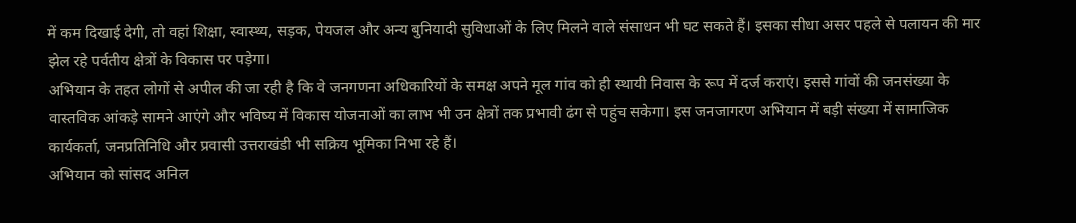में कम दिखाई देगी, तो वहां शिक्षा, स्वास्थ्य, सड़क, पेयजल और अन्य बुनियादी सुविधाओं के लिए मिलने वाले संसाधन भी घट सकते हैं। इसका सीधा असर पहले से पलायन की मार झेल रहे पर्वतीय क्षेत्रों के विकास पर पड़ेगा।
अभियान के तहत लोगों से अपील की जा रही है कि वे जनगणना अधिकारियों के समक्ष अपने मूल गांव को ही स्थायी निवास के रूप में दर्ज कराएं। इससे गांवों की जनसंख्या के वास्तविक आंकड़े सामने आएंगे और भविष्य में विकास योजनाओं का लाभ भी उन क्षेत्रों तक प्रभावी ढंग से पहुंच सकेगा। इस जनजागरण अभियान में बड़ी संख्या में सामाजिक कार्यकर्ता, जनप्रतिनिधि और प्रवासी उत्तराखंडी भी सक्रिय भूमिका निभा रहे हैं।
अभियान को सांसद अनिल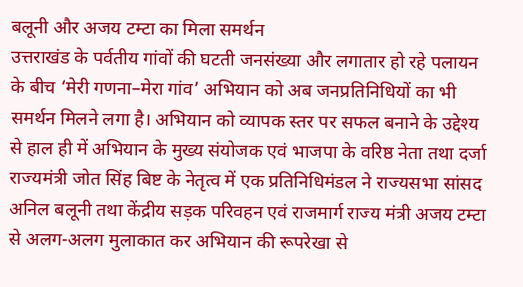बलूनी और अजय टम्टा का मिला समर्थन
उत्तराखंड के पर्वतीय गांवों की घटती जनसंख्या और लगातार हो रहे पलायन के बीच ‘मेरी गणना–मेरा गांव’ अभियान को अब जनप्रतिनिधियों का भी समर्थन मिलने लगा है। अभियान को व्यापक स्तर पर सफल बनाने के उद्देश्य से हाल ही में अभियान के मुख्य संयोजक एवं भाजपा के वरिष्ठ नेता तथा दर्जा राज्यमंत्री जोत सिंह बिष्ट के नेतृत्व में एक प्रतिनिधिमंडल ने राज्यसभा सांसद अनिल बलूनी तथा केंद्रीय सड़क परिवहन एवं राजमार्ग राज्य मंत्री अजय टम्टा से अलग-अलग मुलाकात कर अभियान की रूपरेखा से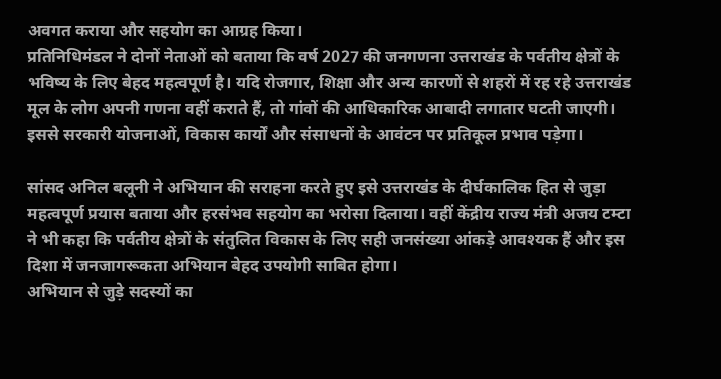अवगत कराया और सहयोग का आग्रह किया।
प्रतिनिधिमंडल ने दोनों नेताओं को बताया कि वर्ष 2027 की जनगणना उत्तराखंड के पर्वतीय क्षेत्रों के भविष्य के लिए बेहद महत्वपूर्ण है। यदि रोजगार, शिक्षा और अन्य कारणों से शहरों में रह रहे उत्तराखंड मूल के लोग अपनी गणना वहीं कराते हैं, तो गांवों की आधिकारिक आबादी लगातार घटती जाएगी। इससे सरकारी योजनाओं, विकास कार्यों और संसाधनों के आवंटन पर प्रतिकूल प्रभाव पड़ेगा।

सांसद अनिल बलूनी ने अभियान की सराहना करते हुए इसे उत्तराखंड के दीर्घकालिक हित से जुड़ा महत्वपूर्ण प्रयास बताया और हरसंभव सहयोग का भरोसा दिलाया। वहीं केंद्रीय राज्य मंत्री अजय टम्टा ने भी कहा कि पर्वतीय क्षेत्रों के संतुलित विकास के लिए सही जनसंख्या आंकड़े आवश्यक हैं और इस दिशा में जनजागरूकता अभियान बेहद उपयोगी साबित होगा।
अभियान से जुड़े सदस्यों का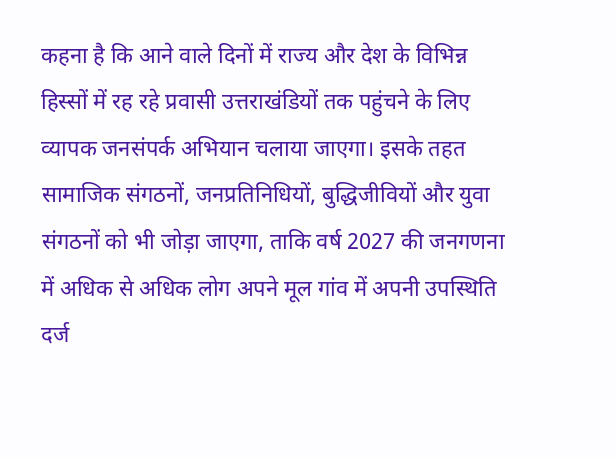कहना है कि आने वाले दिनों में राज्य और देश के विभिन्न हिस्सों में रह रहे प्रवासी उत्तराखंडियों तक पहुंचने के लिए व्यापक जनसंपर्क अभियान चलाया जाएगा। इसके तहत सामाजिक संगठनों, जनप्रतिनिधियों, बुद्धिजीवियों और युवा संगठनों को भी जोड़ा जाएगा, ताकि वर्ष 2027 की जनगणना में अधिक से अधिक लोग अपने मूल गांव में अपनी उपस्थिति दर्ज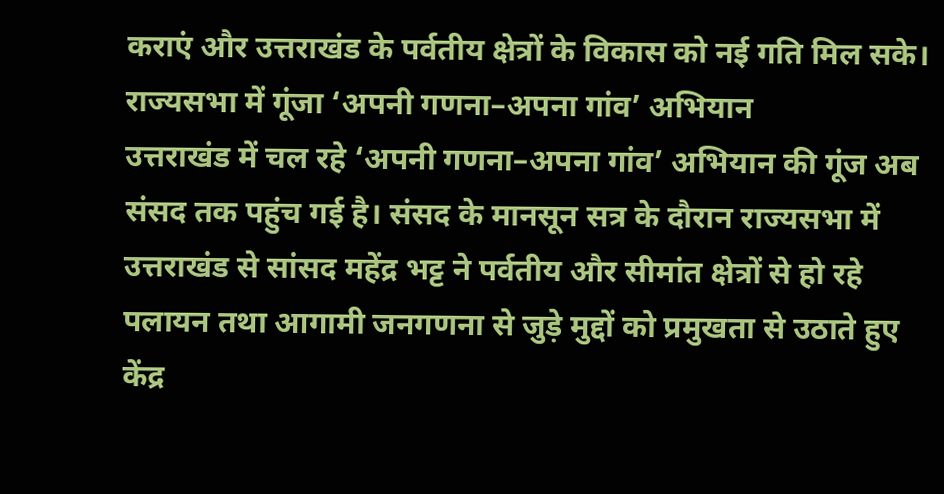कराएं और उत्तराखंड के पर्वतीय क्षेत्रों के विकास को नई गति मिल सके।
राज्यसभा में गूंजा ‘अपनी गणना–अपना गांव’ अभियान
उत्तराखंड में चल रहे ‘अपनी गणना–अपना गांव’ अभियान की गूंज अब संसद तक पहुंच गई है। संसद के मानसून सत्र के दौरान राज्यसभा में उत्तराखंड से सांसद महेंद्र भट्ट ने पर्वतीय और सीमांत क्षेत्रों से हो रहे पलायन तथा आगामी जनगणना से जुड़े मुद्दों को प्रमुखता से उठाते हुए केंद्र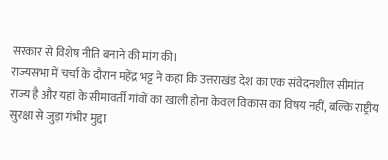सरकार से विशेष नीति बनाने की मांग की।
राज्यसभा में चर्चा के दौरान महेंद्र भट्ट ने कहा कि उत्तराखंड देश का एक संवेदनशील सीमांत राज्य है और यहां के सीमावर्ती गांवों का खाली होना केवल विकास का विषय नहीं, बल्कि राष्ट्रीय सुरक्षा से जुड़ा गंभीर मुद्दा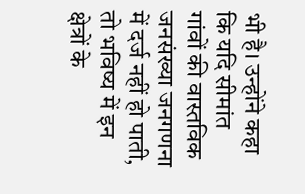भी है। उन्होंने कहा कि यदि सीमांत गांवों की वास्तविक जनसंख्या जनगणना में दर्ज नहीं हो पाती, तो भविष्य में इन क्षेत्रों के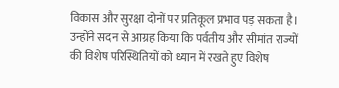विकास और सुरक्षा दोनों पर प्रतिकूल प्रभाव पड़ सकता है।
उन्होंने सदन से आग्रह किया कि पर्वतीय और सीमांत राज्यों की विशेष परिस्थितियों को ध्यान में रखते हुए विशेष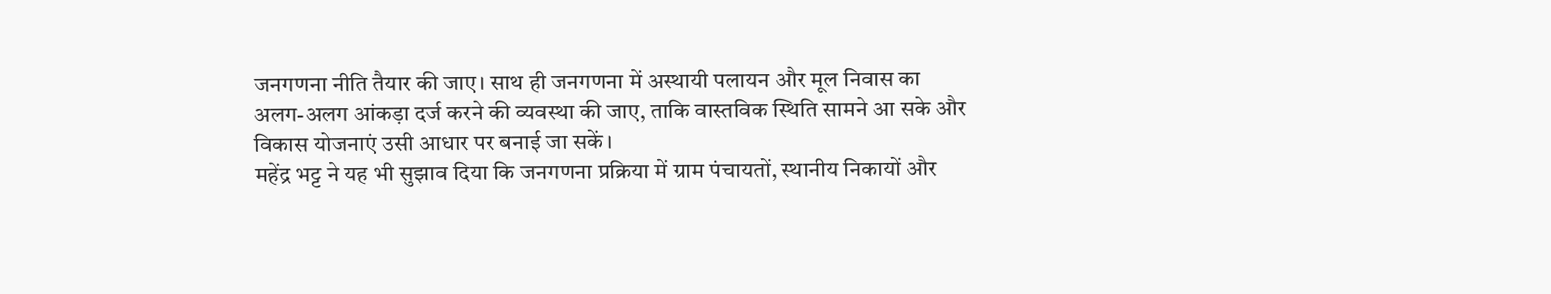जनगणना नीति तैयार की जाए। साथ ही जनगणना में अस्थायी पलायन और मूल निवास का अलग-अलग आंकड़ा दर्ज करने की व्यवस्था की जाए, ताकि वास्तविक स्थिति सामने आ सके और विकास योजनाएं उसी आधार पर बनाई जा सकें।
महेंद्र भट्ट ने यह भी सुझाव दिया कि जनगणना प्रक्रिया में ग्राम पंचायतों, स्थानीय निकायों और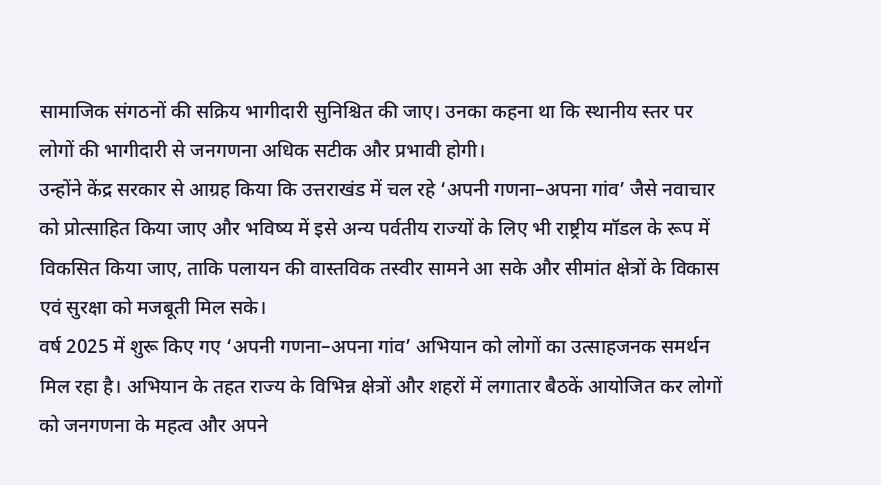सामाजिक संगठनों की सक्रिय भागीदारी सुनिश्चित की जाए। उनका कहना था कि स्थानीय स्तर पर लोगों की भागीदारी से जनगणना अधिक सटीक और प्रभावी होगी।
उन्होंने केंद्र सरकार से आग्रह किया कि उत्तराखंड में चल रहे ‘अपनी गणना–अपना गांव’ जैसे नवाचार को प्रोत्साहित किया जाए और भविष्य में इसे अन्य पर्वतीय राज्यों के लिए भी राष्ट्रीय मॉडल के रूप में विकसित किया जाए, ताकि पलायन की वास्तविक तस्वीर सामने आ सके और सीमांत क्षेत्रों के विकास एवं सुरक्षा को मजबूती मिल सके।
वर्ष 2025 में शुरू किए गए ‘अपनी गणना–अपना गांव’ अभियान को लोगों का उत्साहजनक समर्थन मिल रहा है। अभियान के तहत राज्य के विभिन्न क्षेत्रों और शहरों में लगातार बैठकें आयोजित कर लोगों को जनगणना के महत्व और अपने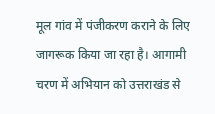मूल गांव में पंजीकरण कराने के लिए जागरूक किया जा रहा है। आगामी चरण में अभियान को उत्तराखंड से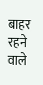बाहर रहने वाले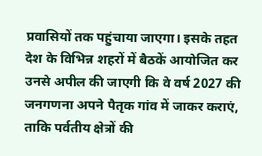प्रवासियों तक पहुंचाया जाएगा। इसके तहत देश के विभिन्न शहरों में बैठकें आयोजित कर उनसे अपील की जाएगी कि वे वर्ष 2027 की जनगणना अपने पैतृक गांव में जाकर कराएं, ताकि पर्वतीय क्षेत्रों की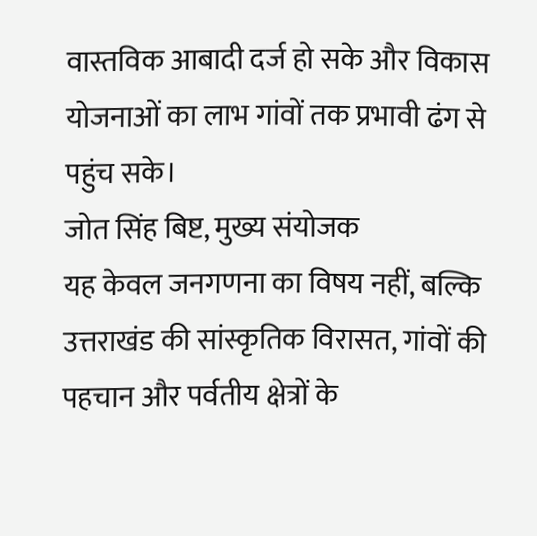वास्तविक आबादी दर्ज हो सके और विकास योजनाओं का लाभ गांवों तक प्रभावी ढंग से पहुंच सके।
जोत सिंह बिष्ट, मुख्य संयोजक
यह केवल जनगणना का विषय नहीं, बल्कि उत्तराखंड की सांस्कृतिक विरासत, गांवों की पहचान और पर्वतीय क्षेत्रों के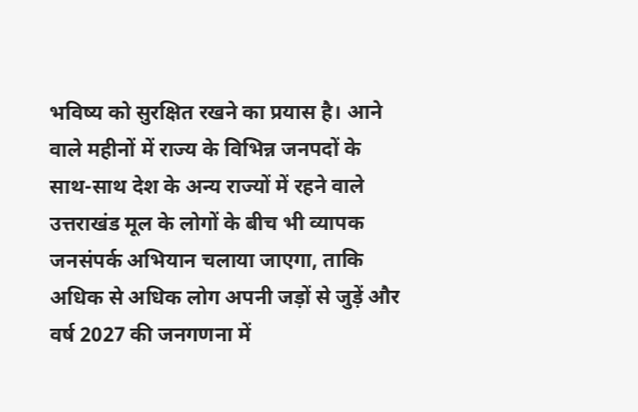भविष्य को सुरक्षित रखने का प्रयास है। आने वाले महीनों में राज्य के विभिन्न जनपदों के साथ-साथ देश के अन्य राज्यों में रहने वाले उत्तराखंड मूल के लोगों के बीच भी व्यापक जनसंपर्क अभियान चलाया जाएगा, ताकि अधिक से अधिक लोग अपनी जड़ों से जुड़ें और वर्ष 2027 की जनगणना में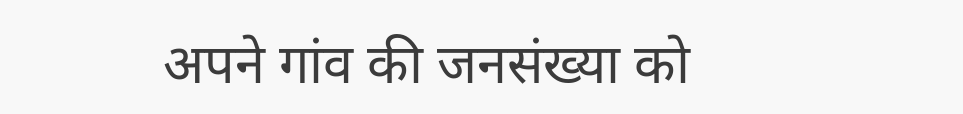अपने गांव की जनसंख्या को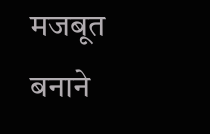मजबूत बनाने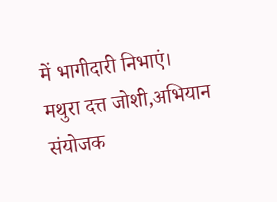में भागीदारी निभाएं।
मथुरा दत्त जोशी,अभियान संयोजक